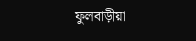ফুলবাড়ীয়া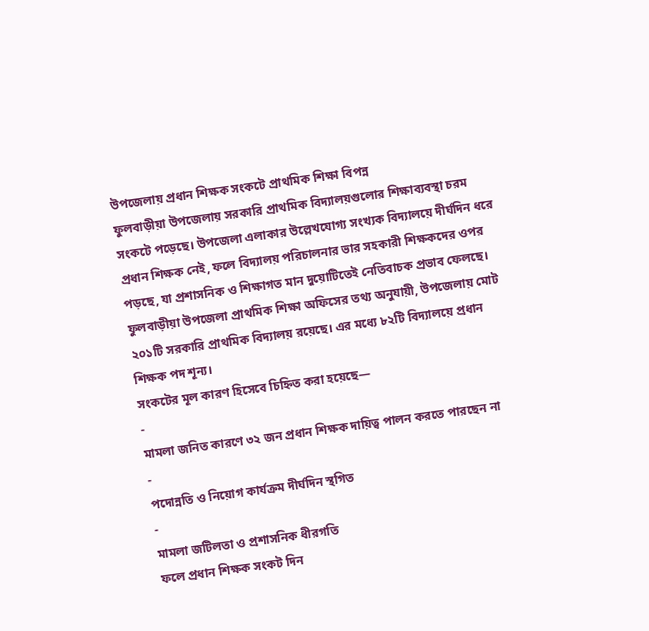উপজেলায় প্রধান শিক্ষক সংকটে প্রাথমিক শিক্ষা বিপন্ন
ফুলবাড়ীয়া উপজেলায় সরকারি প্রাথমিক বিদ্যালয়গুলোর শিক্ষাব্যবস্থা চরম সংকটে পড়েছে। উপজেলা এলাকার উল্লেখযোগ্য সংখ্যক বিদ্যালয়ে দীর্ঘদিন ধরে প্রধান শিক্ষক নেই, ফলে বিদ্যালয় পরিচালনার ভার সহকারী শিক্ষকদের ওপর পড়ছে, যা প্রশাসনিক ও শিক্ষাগত মান দুয়োটিতেই নেতিবাচক প্রভাব ফেলছে।
ফুলবাড়ীয়া উপজেলা প্রাথমিক শিক্ষা অফিসের তথ্য অনুযায়ী, উপজেলায় মোট ২০১টি সরকারি প্রাথমিক বিদ্যালয় রয়েছে। এর মধ্যে ৮২টি বিদ্যালয়ে প্রধান শিক্ষক পদ শূন্য।
সংকটের মূল কারণ হিসেবে চিহ্নিত করা হয়েছে—
-
মামলা জনিত কারণে ৩২ জন প্রধান শিক্ষক দায়িত্ব পালন করতে পারছেন না
-
পদোন্নতি ও নিয়োগ কার্যক্রম দীর্ঘদিন স্থগিত
-
মামলা জটিলতা ও প্রশাসনিক ধীরগতি
ফলে প্রধান শিক্ষক সংকট দিন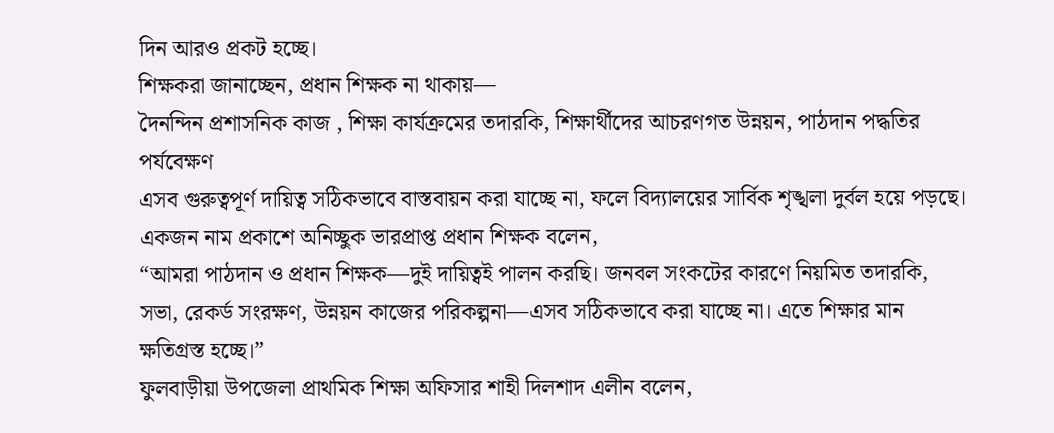দিন আরও প্রকট হচ্ছে।
শিক্ষকরা জানাচ্ছেন, প্রধান শিক্ষক না থাকায়—
দৈনন্দিন প্রশাসনিক কাজ , শিক্ষা কার্যক্রমের তদারকি, শিক্ষার্থীদের আচরণগত উন্নয়ন, পাঠদান পদ্ধতির পর্যবেক্ষণ
এসব গুরুত্বপূর্ণ দায়িত্ব সঠিকভাবে বাস্তবায়ন করা যাচ্ছে না, ফলে বিদ্যালয়ের সার্বিক শৃঙ্খলা দুর্বল হয়ে পড়ছে।
একজন নাম প্রকাশে অনিচ্ছুক ভারপ্রাপ্ত প্রধান শিক্ষক বলেন,
“আমরা পাঠদান ও প্রধান শিক্ষক—দুই দায়িত্বই পালন করছি। জনবল সংকটের কারণে নিয়মিত তদারকি, সভা, রেকর্ড সংরক্ষণ, উন্নয়ন কাজের পরিকল্পনা—এসব সঠিকভাবে করা যাচ্ছে না। এতে শিক্ষার মান ক্ষতিগ্রস্ত হচ্ছে।”
ফুলবাড়ীয়া উপজেলা প্রাথমিক শিক্ষা অফিসার শাহী দিলশাদ এলীন বলেন,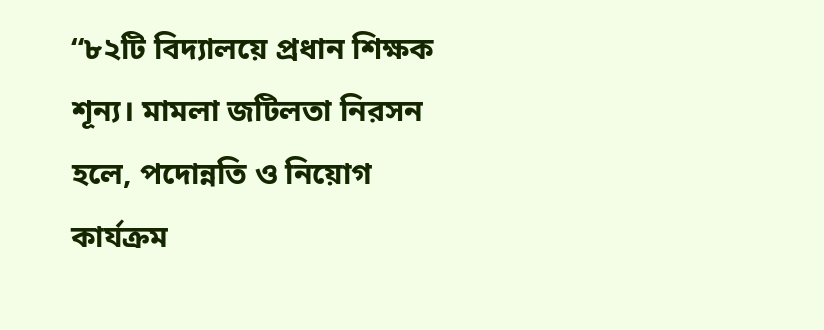“৮২টি বিদ্যালয়ে প্রধান শিক্ষক শূন্য। মামলা জটিলতা নিরসন হলে, পদোন্নতি ও নিয়োগ কার্যক্রম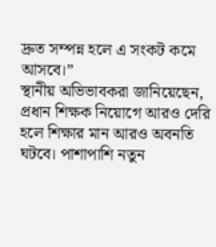দ্রুত সম্পন্ন হলে এ সংকট কমে আসবে।”
স্থানীয় অভিভাবকরা জানিয়েছেন, প্রধান শিক্ষক নিয়োগে আরও দেরি হলে শিক্ষার মান আরও অবনতি ঘটবে। পাশাপাশি নতুন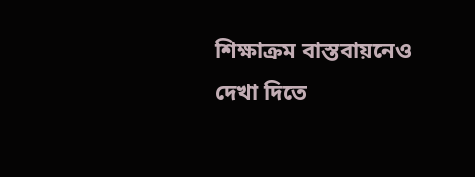শিক্ষাক্রম বাস্তবায়নেও দেখা দিতে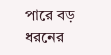পারে বড় ধরনের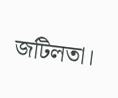জটিলতা।